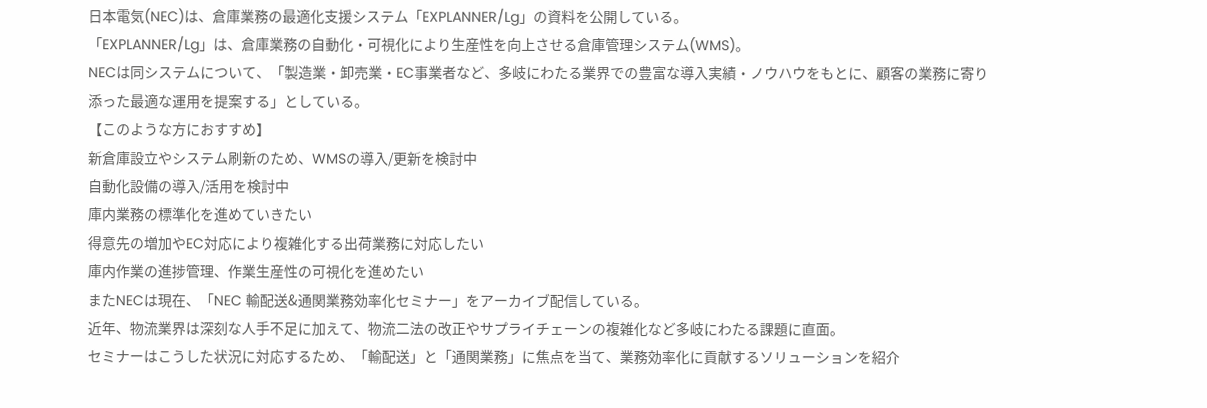日本電気(NEC)は、倉庫業務の最適化支援システム「EXPLANNER/Lg」の資料を公開している。
「EXPLANNER/Lg」は、倉庫業務の自動化・可視化により生産性を向上させる倉庫管理システム(WMS)。
NECは同システムについて、「製造業・卸売業・EC事業者など、多岐にわたる業界での豊富な導入実績・ノウハウをもとに、顧客の業務に寄り添った最適な運用を提案する」としている。
【このような方におすすめ】
新倉庫設立やシステム刷新のため、WMSの導入/更新を検討中
自動化設備の導入/活用を検討中
庫内業務の標準化を進めていきたい
得意先の増加やEC対応により複雑化する出荷業務に対応したい
庫内作業の進捗管理、作業生産性の可視化を進めたい
またNECは現在、「NEC 輸配送&通関業務効率化セミナー」をアーカイブ配信している。
近年、物流業界は深刻な人手不足に加えて、物流二法の改正やサプライチェーンの複雑化など多岐にわたる課題に直面。
セミナーはこうした状況に対応するため、「輸配送」と「通関業務」に焦点を当て、業務効率化に貢献するソリューションを紹介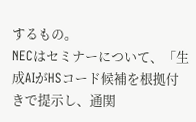するもの。
NECはセミナーについて、「生成AIがHSコード候補を根拠付きで提示し、通関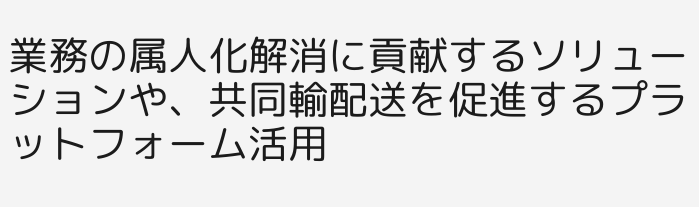業務の属人化解消に貢献するソリューションや、共同輸配送を促進するプラットフォーム活用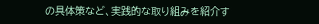の具体策など、実践的な取り組みを紹介す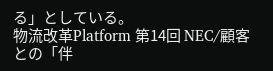る」としている。
物流改革Platform 第14回 NEC/顧客との「伴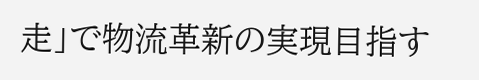走」で物流革新の実現目指す